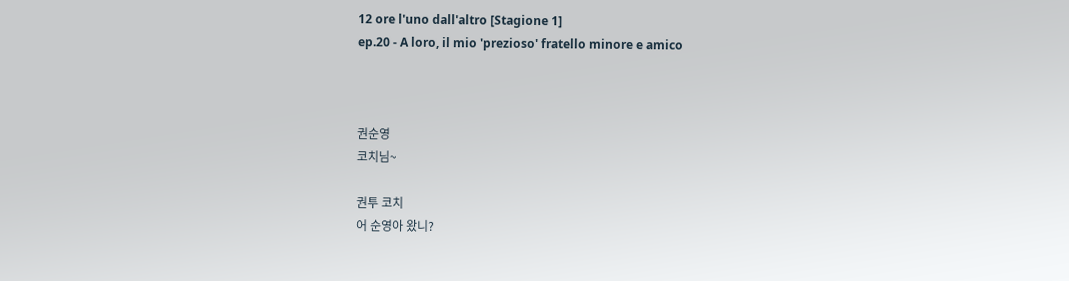12 ore l'uno dall'altro [Stagione 1]
ep.20 - A loro, il mio 'prezioso' fratello minore e amico



권순영
코치님~

권투 코치
어 순영아 왔니?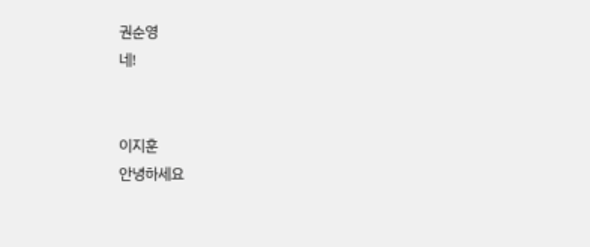권순영
네!


이지훈
안녕하세요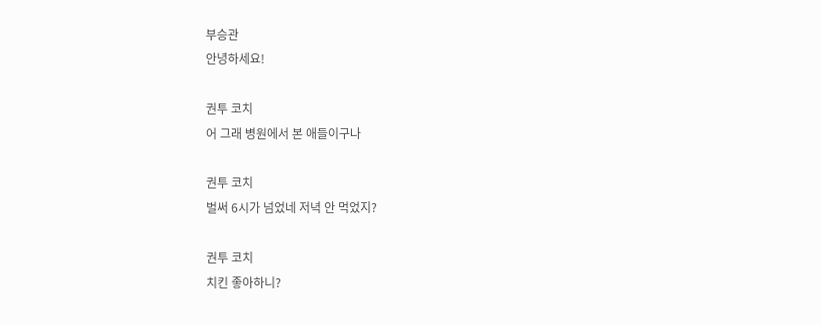부승관
안녕하세요!

권투 코치
어 그래 병원에서 본 애들이구나

권투 코치
벌써 6시가 넘었네 저녁 안 먹었지?

권투 코치
치킨 좋아하니?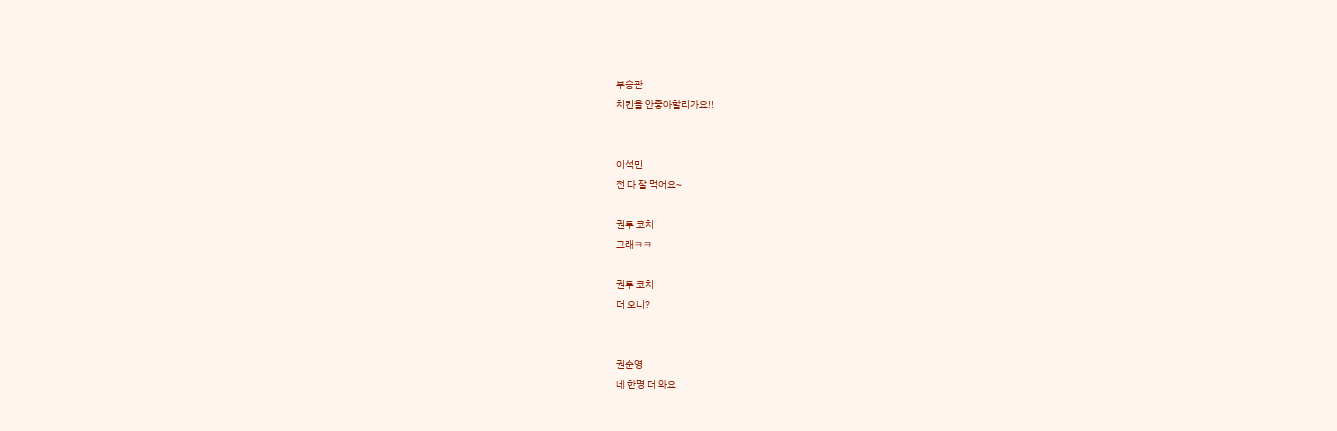부승관
치킨을 안좋아할리가요!!


이석민
전 다 잘 먹어요~

권투 코치
그래ㅋㅋ

권투 코치
더 오니?


권순영
네 한명 더 와요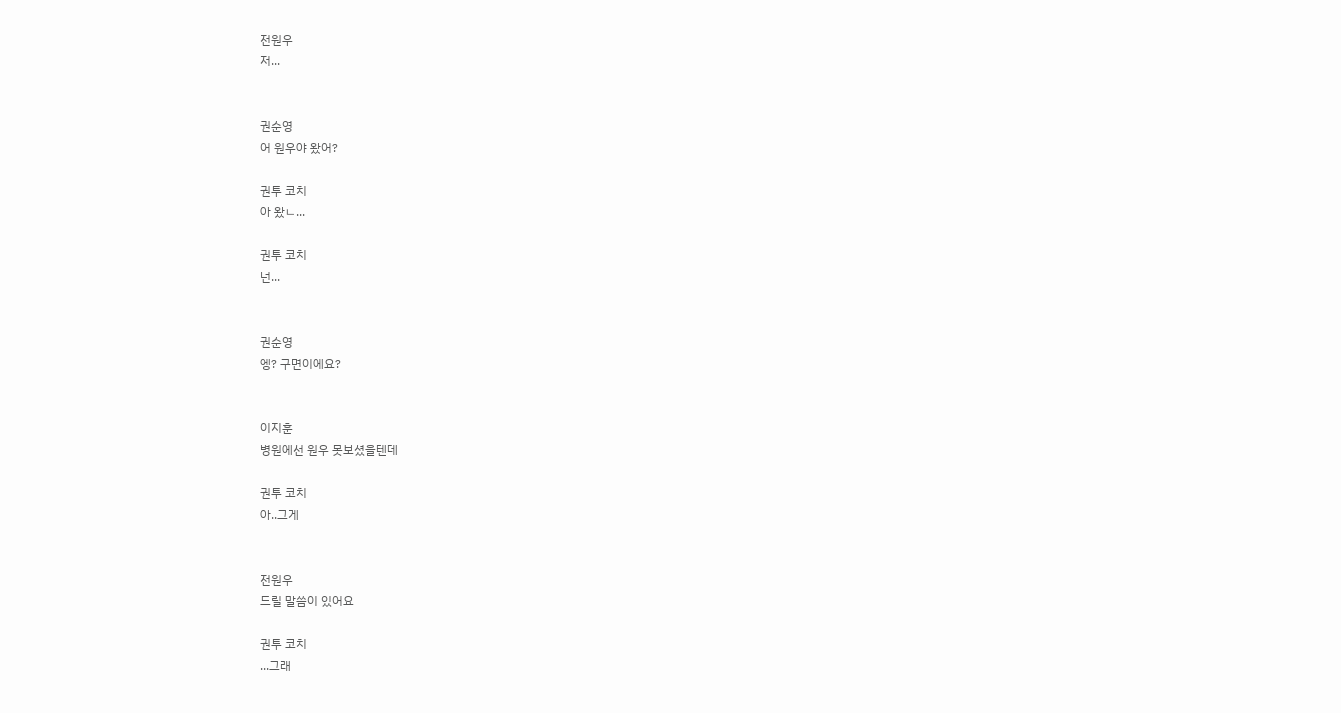전원우
저...


권순영
어 원우야 왔어?

권투 코치
아 왔ㄴ...

권투 코치
넌...


권순영
엥? 구면이에요?


이지훈
병원에선 원우 못보셨을텐데

권투 코치
아..그게


전원우
드릴 말씀이 있어요

권투 코치
...그래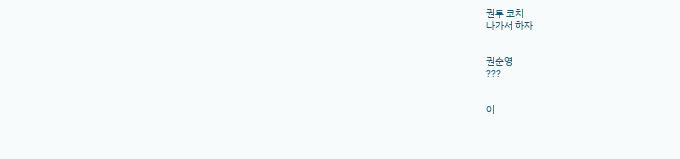권투 코치
나가서 하자


권순영
???


이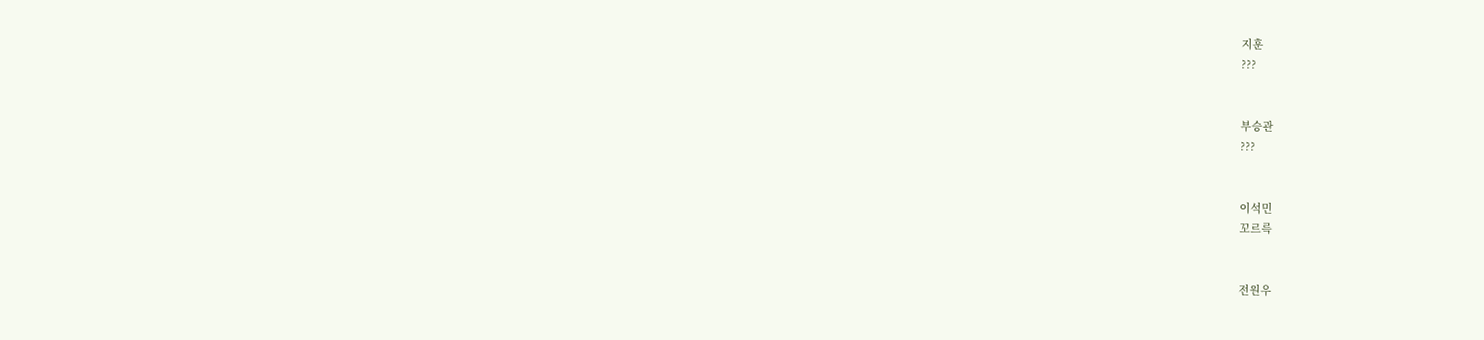지훈
???


부승관
???


이석민
꼬르륵


전원우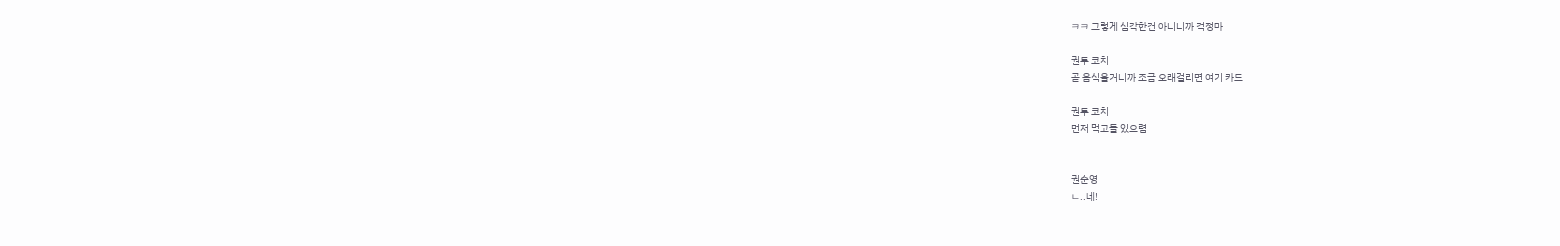ㅋㅋ 그렇게 심각한건 아니니까 걱정마

권투 코치
곧 음식올거니까 조금 오래걸리면 여기 카드

권투 코치
먼저 먹고들 있으렴


권순영
ㄴ..네!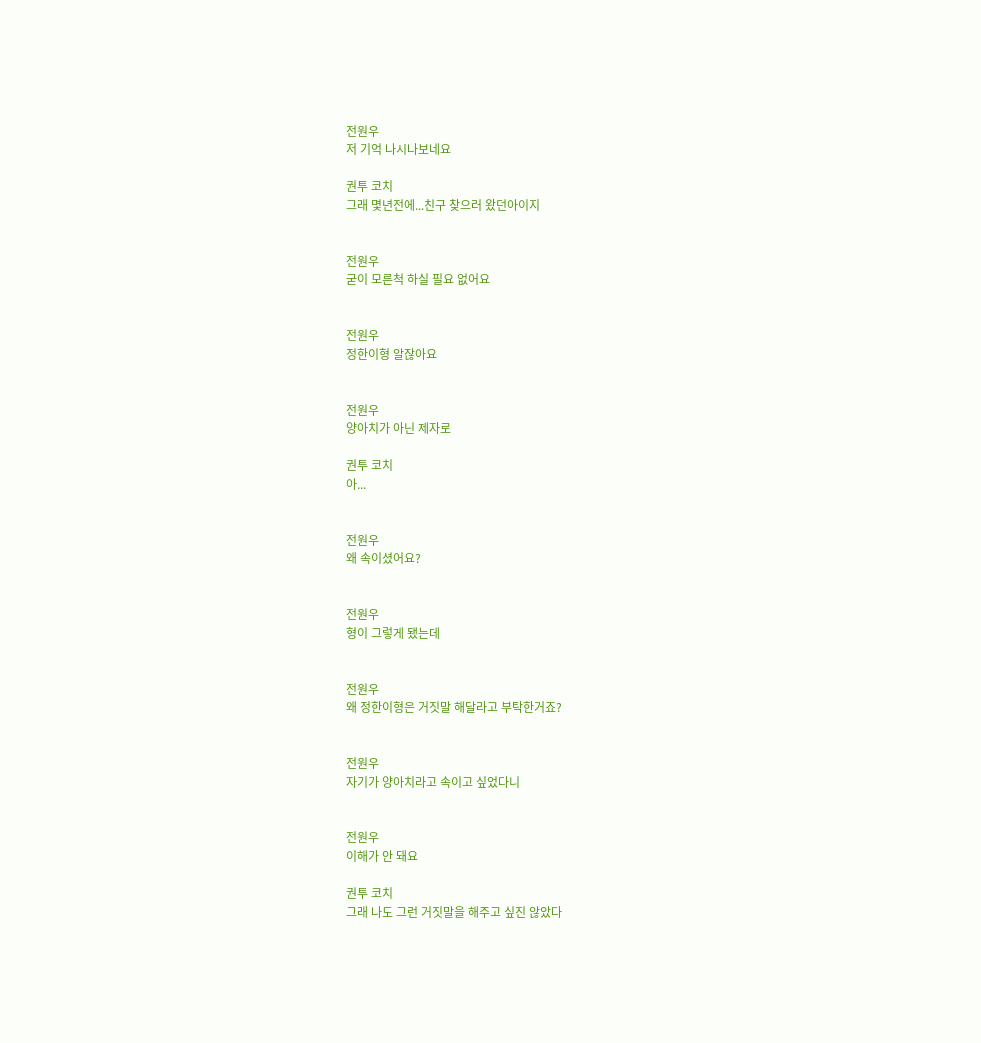전원우
저 기억 나시나보네요

권투 코치
그래 몇년전에...친구 찾으러 왔던아이지


전원우
굳이 모른척 하실 필요 없어요


전원우
정한이형 알잖아요


전원우
양아치가 아닌 제자로

권투 코치
아...


전원우
왜 속이셨어요?


전원우
형이 그렇게 됐는데


전원우
왜 정한이형은 거짓말 해달라고 부탁한거죠?


전원우
자기가 양아치라고 속이고 싶었다니


전원우
이해가 안 돼요

권투 코치
그래 나도 그런 거짓말을 해주고 싶진 않았다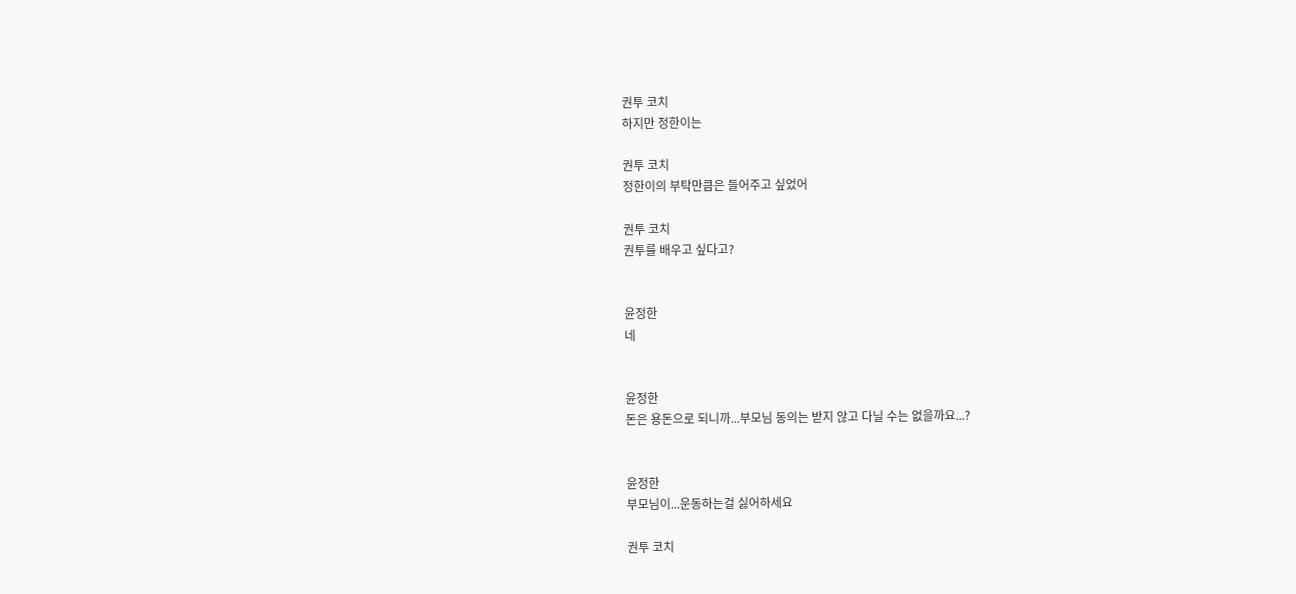권투 코치
하지만 정한이는

권투 코치
정한이의 부탁만큼은 들어주고 싶었어

권투 코치
권투를 배우고 싶다고?


윤정한
네


윤정한
돈은 용돈으로 되니까...부모님 동의는 받지 않고 다닐 수는 없을까요...?


윤정한
부모님이...운동하는걸 싫어하세요

권투 코치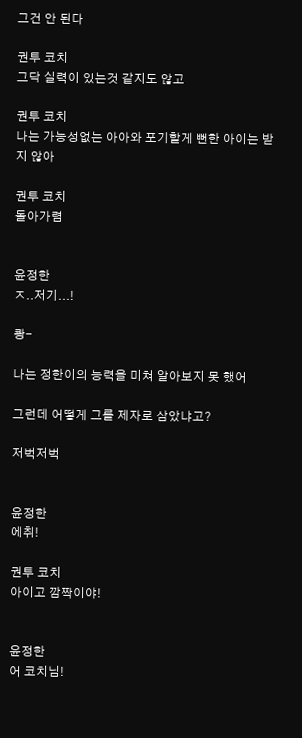그건 안 된다

권투 코치
그닥 실력이 있는것 같지도 않고

권투 코치
나는 가능성없는 아아와 포기할게 뻔한 아이는 받지 않아

권투 코치
돌아가렴


윤정한
ㅈ..저기...!

쾅-

나는 정한이의 능력을 미쳐 알아보지 못 했어

그런데 어떻게 그를 제자로 삼았냐고?

저벅저벅


윤정한
에취!

권투 코치
아이고 깜짝이야!


윤정한
어 코치님!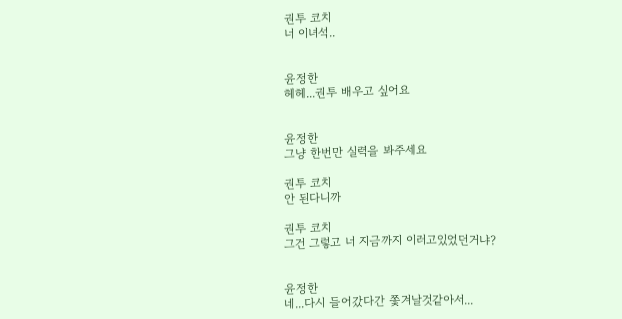권투 코치
너 이녀석..


윤정한
헤헤...권투 배우고 싶어요


윤정한
그냥 한번만 실력을 봐주세요

권투 코치
안 된다니까

권투 코치
그건 그렇고 너 지금까지 이러고있었던거냐?


윤정한
네...다시 들어갔다간 쫓겨날것같아서...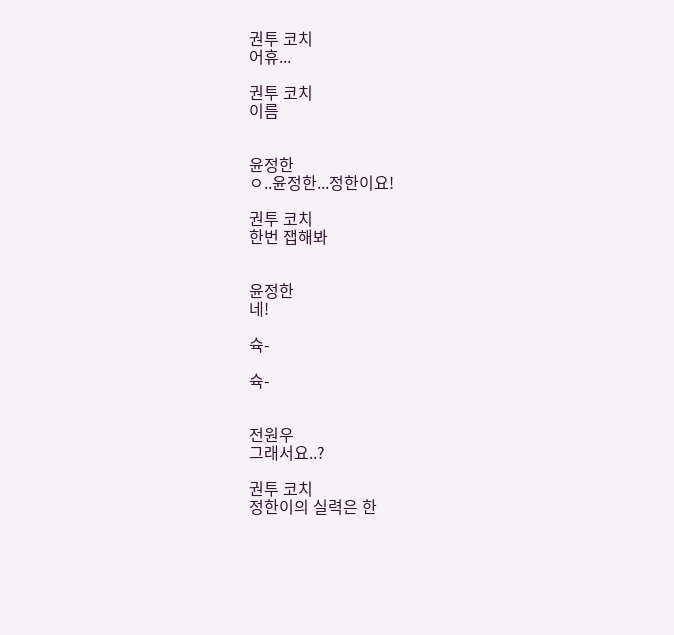권투 코치
어휴...

권투 코치
이름


윤정한
ㅇ..윤정한...정한이요!

권투 코치
한번 잽해봐


윤정한
네!

슉-

슉-


전원우
그래서요..?

권투 코치
정한이의 실력은 한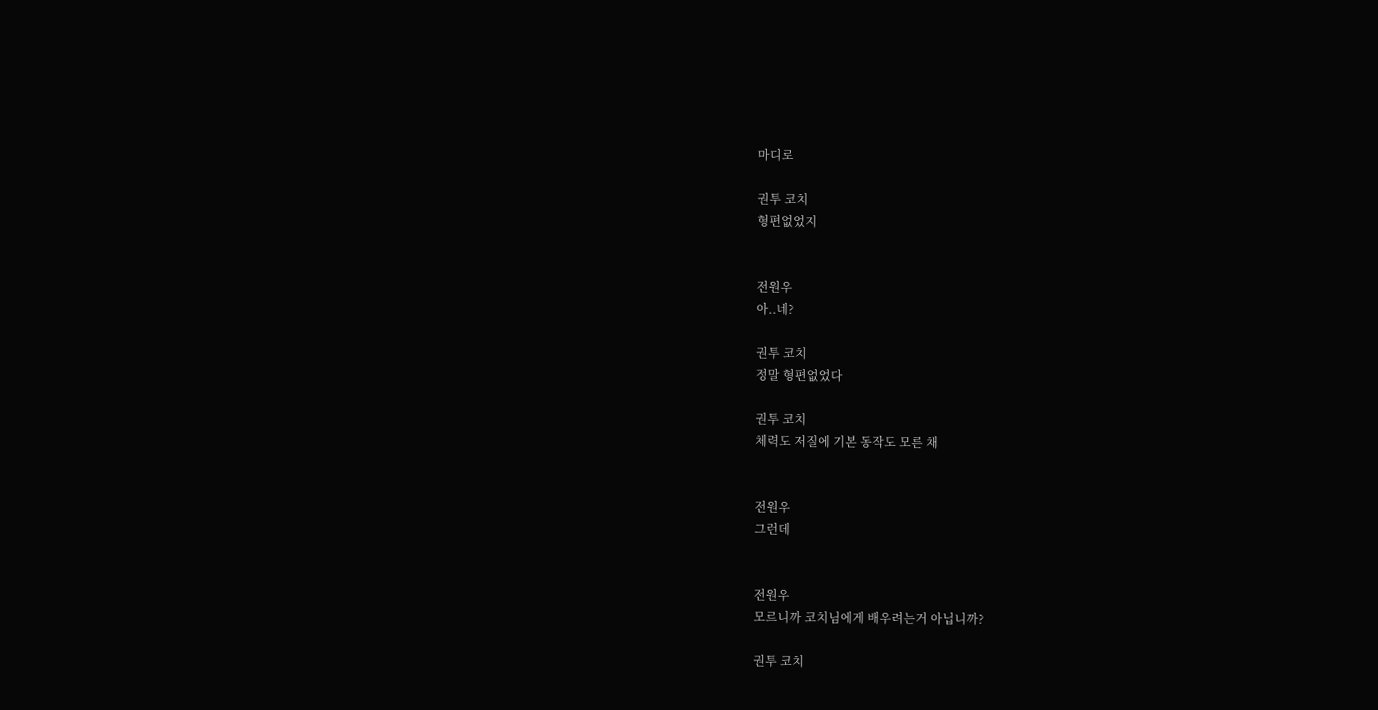마디로

권투 코치
형편없었지


전원우
아..네?

권투 코치
정말 형편없었다

권투 코치
체력도 저질에 기본 동작도 모른 채


전원우
그런데


전원우
모르니까 코치님에게 배우려는거 아닙니까?

권투 코치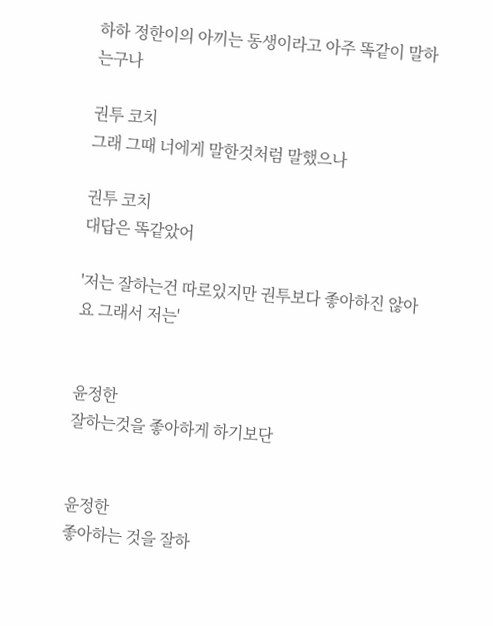하하 정한이의 아끼는 동생이라고 아주 똑같이 말하는구나

권투 코치
그래 그때 너에게 말한것처럼 말했으나

권투 코치
대답은 똑같았어

'저는 잘하는건 따로있지만 권투보다 좋아하진 않아요 그래서 저는'


윤정한
잘하는것을 좋아하게 하기보단


윤정한
좋아하는 것을 잘하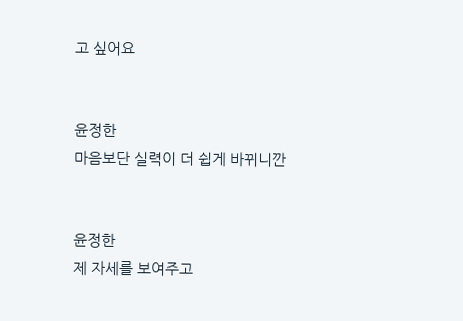고 싶어요


윤정한
마음보단 실력이 더 쉽게 바뀌니깐


윤정한
제 자세를 보여주고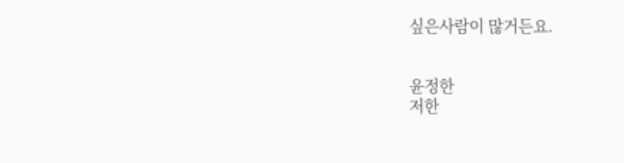싶은사람이 많거든요.


윤정한
저한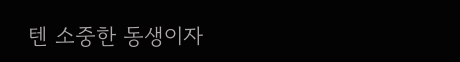텐 소중한 동생이자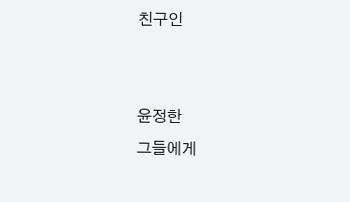친구인


윤정한
그들에게